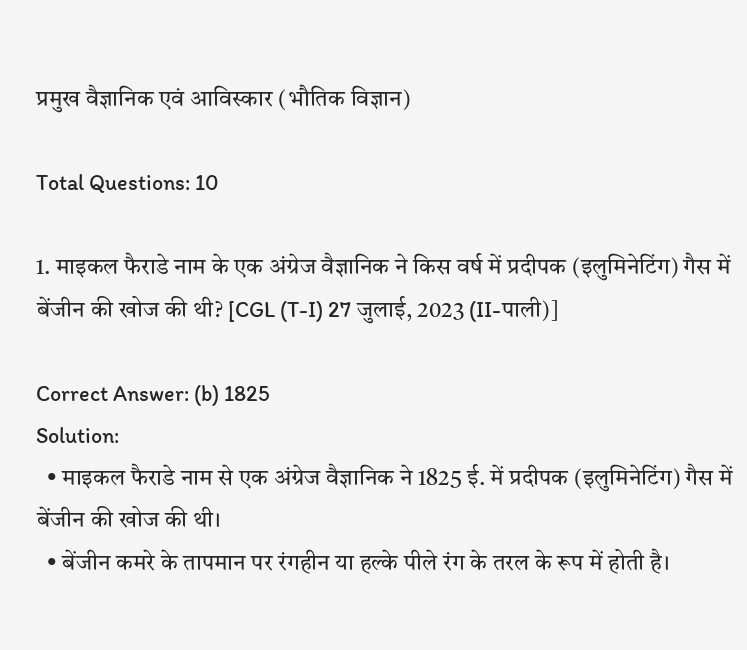प्रमुख वैज्ञानिक एवं आविस्कार (भौतिक विज्ञान)

Total Questions: 10

1. माइकल फैराडे नाम के एक अंग्रेज वैज्ञानिक ने किस वर्ष में प्रदीपक (इलुमिनेटिंग) गैस में बेंजीन की खोज की थी? [CGL (T-I) 27 जुलाई, 2023 (II-पाली)]

Correct Answer: (b) 1825
Solution:
  • माइकल फैराडे नाम से एक अंग्रेज वैज्ञानिक ने 1825 ई. में प्रदीपक (इलुमिनेटिंग) गैस में बेंजीन की खोज की थी।
  • बेंजीन कमरे के तापमान पर रंगहीन या हल्के पीले रंग के तरल के रूप में होती है।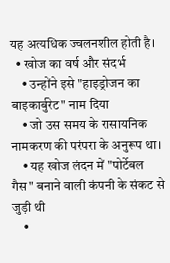यह अत्यधिक ज्वलनशील होती है।
  • खोज का वर्ष और संदर्भ
    • उन्होंने इसे "हाइड्रोजन का बाइकार्बुरेट" नाम दिया
    • जो उस समय के रासायनिक नामकरण की परंपरा के अनुरूप था।
    • यह खोज लंदन में "पोर्टेबल गैस" बनाने वाली कंपनी के संकट से जुड़ी थी
    •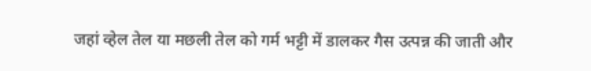जहां व्हेल तेल या मछली तेल को गर्म भट्टी में डालकर गैस उत्पन्न की जाती और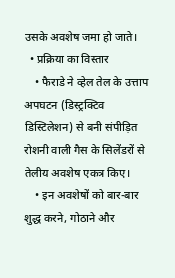उसके अवशेष जमा हो जाते।
  • प्रक्रिया का विस्तार
    • फैराडे ने व्हेल तेल के उत्ताप अपघटन (डिस्ट्रक्टिव डिस्टिलेशन) से बनी संपीड़ित रोशनी वाली गैस के सिलेंडरों से तेलीय अवशेष एकत्र किए।
    • इन अवशेषों को बार-बार शुद्ध करने, गोठाने और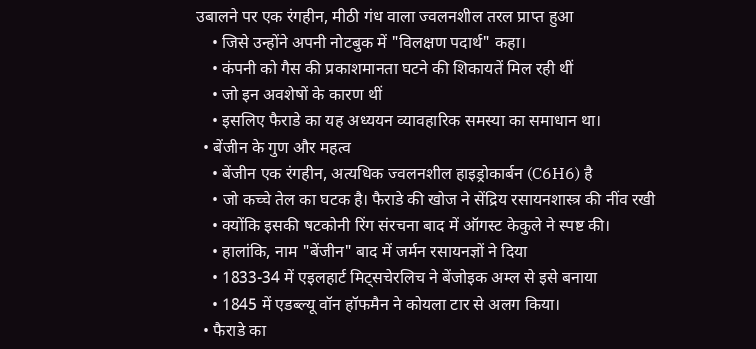उबालने पर एक रंगहीन, मीठी गंध वाला ज्वलनशील तरल प्राप्त हुआ
    • जिसे उन्होंने अपनी नोटबुक में "विलक्षण पदार्थ" कहा।
    • कंपनी को गैस की प्रकाशमानता घटने की शिकायतें मिल रही थीं
    • जो इन अवशेषों के कारण थीं
    • इसलिए फैराडे का यह अध्ययन व्यावहारिक समस्या का समाधान था।
  • बेंजीन के गुण और महत्व
    • बेंजीन एक रंगहीन, अत्यधिक ज्वलनशील हाइड्रोकार्बन (C6H6) है
    • जो कच्चे तेल का घटक है। फैराडे की खोज ने सेंद्रिय रसायनशास्त्र की नींव रखी
    • क्योंकि इसकी षटकोनी रिंग संरचना बाद में ऑगस्ट केकुले ने स्पष्ट की।
    • हालांकि, नाम "बेंजीन" बाद में जर्मन रसायनज्ञों ने दिया
    • 1833-34 में एइलहार्ट मिट्सचेरलिच ने बेंजोइक अम्ल से इसे बनाया
    • 1845 में एडब्ल्यू वॉन हॉफमैन ने कोयला टार से अलग किया।
  • फैराडे का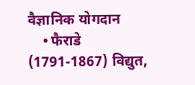वैज्ञानिक योगदान
    • फैराडे (1791-1867) विद्युत,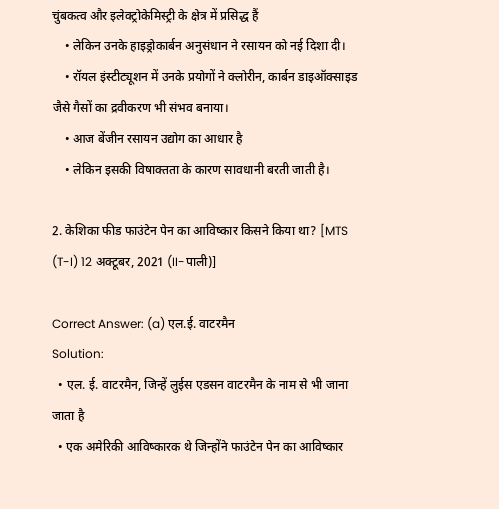चुंबकत्व और इलेक्ट्रोकेमिस्ट्री के क्षेत्र में प्रसिद्ध हैं
    • लेकिन उनके हाइड्रोकार्बन अनुसंधान ने रसायन को नई दिशा दी।
    • रॉयल इंस्टीट्यूशन में उनके प्रयोगों ने क्लोरीन, कार्बन डाइऑक्साइड जैसे गैसों का द्रवीकरण भी संभव बनाया।
    • आज बेंजीन रसायन उद्योग का आधार है
    • लेकिन इसकी विषाक्तता के कारण सावधानी बरती जाती है।

2. केशिका फीड फाउंटेन पेन का आविष्कार किसने किया था? [MTS (T-I) 12 अक्टूबर, 2021 (II-पाली)]

Correct Answer: (a) एल.ई. वाटरमैन
Solution:
  • एल. ई. वाटरमैन, जिन्हें लुईस एडसन वाटरमैन के नाम से भी जाना जाता है
  • एक अमेरिकी आविष्कारक थे जिन्होंने फाउंटेन पेन का आविष्कार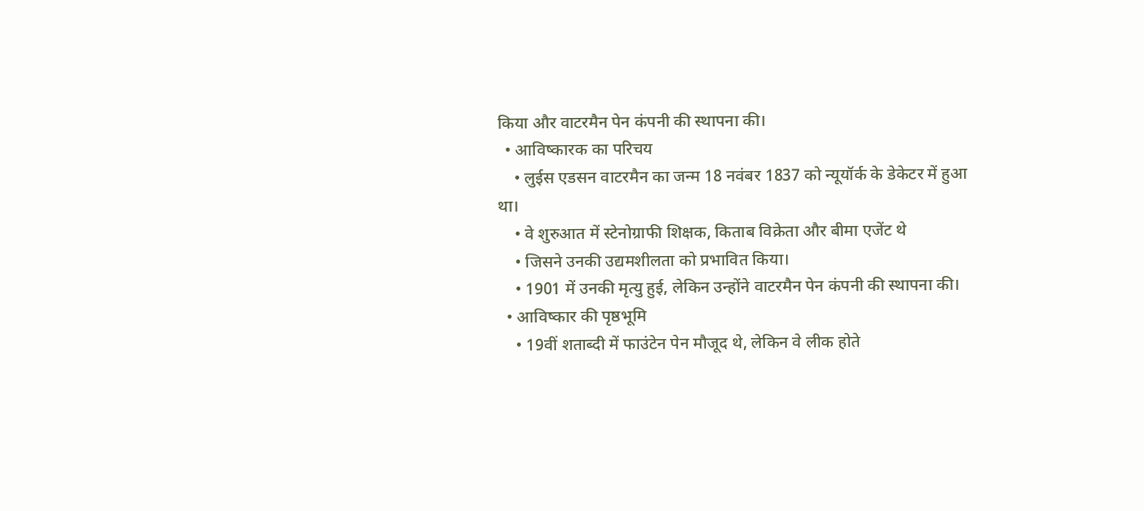किया और वाटरमैन पेन कंपनी की स्थापना की।
  • आविष्कारक का परिचय
    • लुईस एडसन वाटरमैन का जन्म 18 नवंबर 1837 को न्यूयॉर्क के डेकेटर में हुआ था।
    • वे शुरुआत में स्टेनोग्राफी शिक्षक, किताब विक्रेता और बीमा एजेंट थे
    • जिसने उनकी उद्यमशीलता को प्रभावित किया।
    • 1901 में उनकी मृत्यु हुई, लेकिन उन्होंने वाटरमैन पेन कंपनी की स्थापना की।
  • आविष्कार की पृष्ठभूमि
    • 19वीं शताब्दी में फाउंटेन पेन मौजूद थे, लेकिन वे लीक होते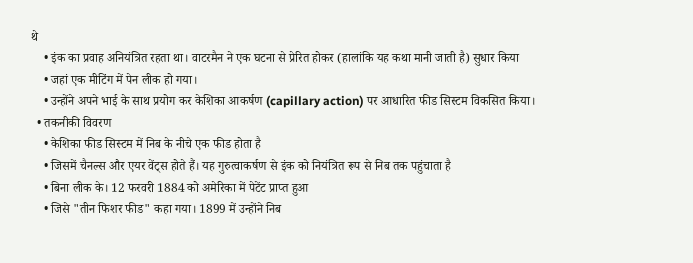थे
    • इंक का प्रवाह अनियंत्रित रहता था। वाटरमैन ने एक घटना से प्रेरित होकर (हालांकि यह कथा मानी जाती है) सुधार किया
    • जहां एक मीटिंग में पेन लीक हो गया।
    • उन्होंने अपने भाई के साथ प्रयोग कर केशिका आकर्षण (capillary action) पर आधारित फीड सिस्टम विकसित किया।
  • तकनीकी विवरण
    • केशिका फीड सिस्टम में निब के नीचे एक फीड होता है
    • जिसमें चैनल्स और एयर वेंट्स होते हैं। यह गुरुत्वाकर्षण से इंक को नियंत्रित रूप से निब तक पहुंचाता है
    • बिना लीक के। 12 फरवरी 1884 को अमेरिका में पेटेंट प्राप्त हुआ
    • जिसे "तीन फिशर फीड" कहा गया। 1899 में उन्होंने निब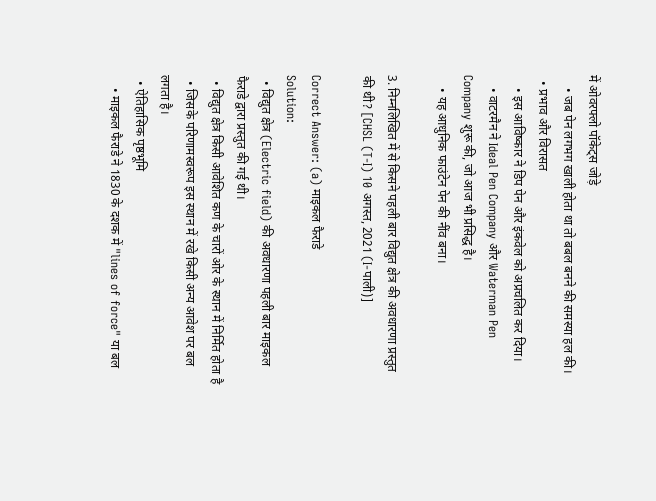में ओवरफ्लो पॉकेट्स जोड़े
    • जब पेन लगभग खाली होता था तो बबल बनने की समस्या हल की।
  • प्रभाव और विरासत
    • इस आविष्कार ने डिप पेन और इंकवेल को अप्रचलित कर दिया।
    • वाटरमैन ने Ideal Pen Company और Waterman Pen Company शुरू की, जो आज भी प्रसिद्ध है।
    • यह आधुनिक फाउंटेन पेन की नींव बना।

3. निम्नलिखित में से किसने पहली बार विद्युत क्षेत्र की अवधारणा प्रस्तुत की थी? [CHSL (T-I) 10 अगस्त, 2021 (I-पाली)]

Correct Answer: (a) माइकल फैराडे
Solution:
  • विद्युत क्षेत्र (Electric field) की अवधारणा पहली बार माइकल फैराडे द्वारा प्रस्तुत की गई थी।
  • विद्युत क्षेत्र किसी आवेशित कण के चारों ओर के स्थान में निर्मित होता है
  • जिसके परिणामस्वरूप इस स्थान में रखे किसी अन्य आवेश पर बल लगता है।
  • ऐतिहासिक पृष्ठभूमि
    • माइकल फैराडे ने 1830 के दशक में "lines of force" या बल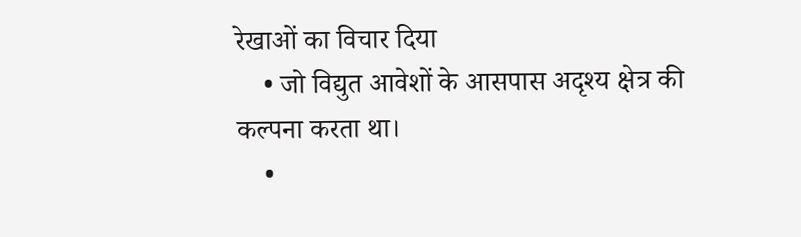रेखाओं का विचार दिया
    • जो विद्युत आवेशों के आसपास अदृश्य क्षेत्र की कल्पना करता था।
    •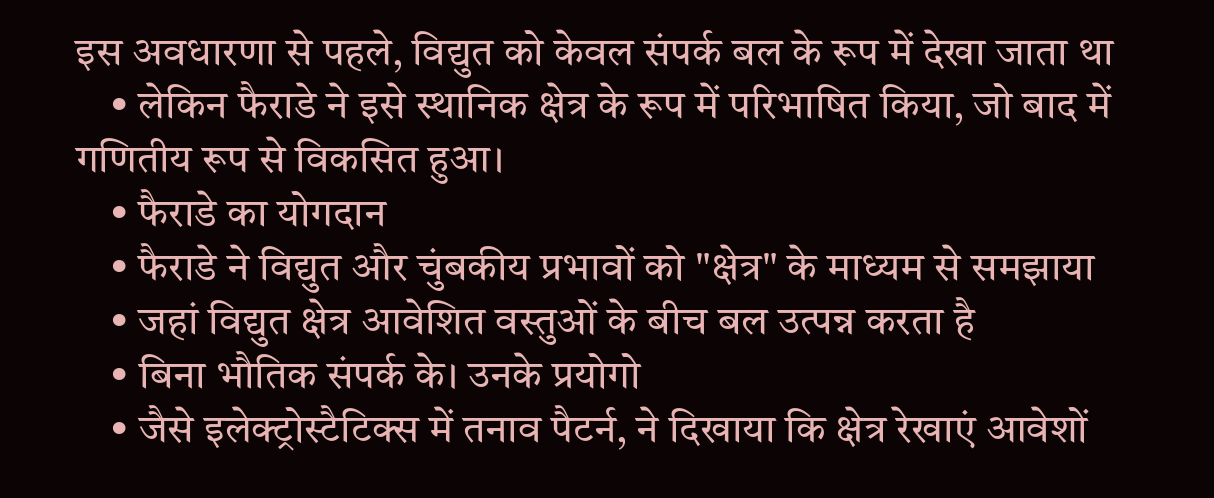इस अवधारणा से पहले, विद्युत को केवल संपर्क बल के रूप में देखा जाता था
    • लेकिन फैराडे ने इसे स्थानिक क्षेत्र के रूप में परिभाषित किया, जो बाद में गणितीय रूप से विकसित हुआ।
    • फैराडे का योगदान
    • फैराडे ने विद्युत और चुंबकीय प्रभावों को "क्षेत्र" के माध्यम से समझाया
    • जहां विद्युत क्षेत्र आवेशित वस्तुओं के बीच बल उत्पन्न करता है
    • बिना भौतिक संपर्क के। उनके प्रयोगो
    • जैसे इलेक्ट्रोस्टैटिक्स में तनाव पैटर्न, ने दिखाया कि क्षेत्र रेखाएं आवेशों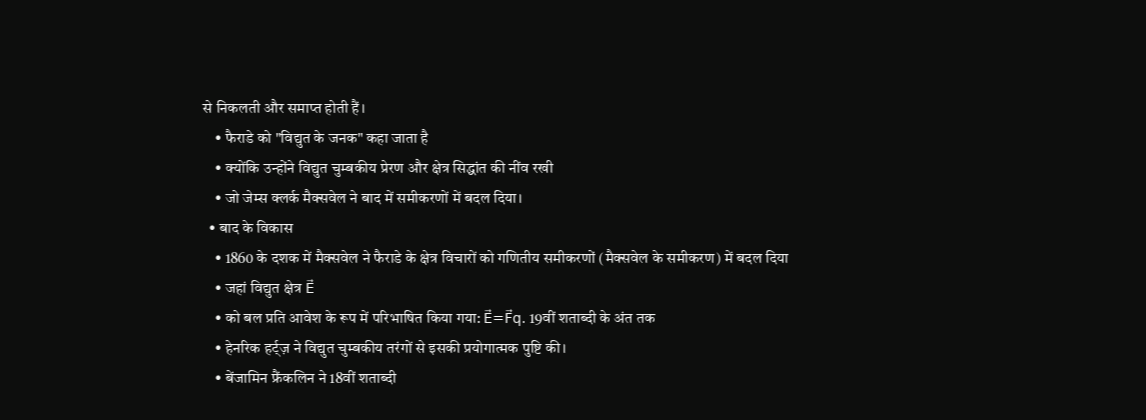से निकलती और समाप्त होती हैं।
    • फैराडे को "विद्युत के जनक" कहा जाता है
    • क्योंकि उन्होंने विद्युत चुम्बकीय प्रेरण और क्षेत्र सिद्धांत की नींव रखी
    • जो जेम्स क्लर्क मैक्सवेल ने बाद में समीकरणों में बदल दिया।
  • बाद के विकास
    • 1860 के दशक में मैक्सवेल ने फैराडे के क्षेत्र विचारों को गणितीय समीकरणों (मैक्सवेल के समीकरण) में बदल दिया
    • जहां विद्युत क्षेत्र E⃗
    • को बल प्रति आवेश के रूप में परिभाषित किया गया: E⃗=F⃗q. 19वीं शताब्दी के अंत तक
    • हेनरिक हर्ट्ज़ ने विद्युत चुम्बकीय तरंगों से इसकी प्रयोगात्मक पुष्टि की।
    • बेंजामिन फ्रैंकलिन ने 18वीं शताब्दी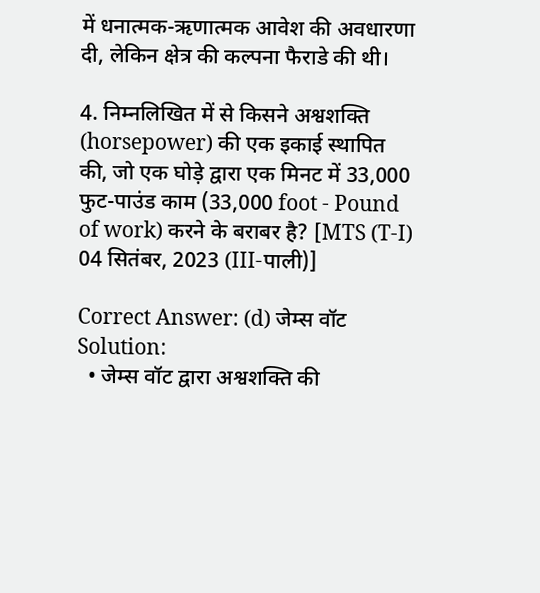में धनात्मक-ऋणात्मक आवेश की अवधारणा दी, लेकिन क्षेत्र की कल्पना फैराडे की थी।

4. निम्नलिखित में से किसने अश्वशक्ति (horsepower) की एक इकाई स्थापित की, जो एक घोड़े द्वारा एक मिनट में 33,000 फुट-पाउंड काम (33,000 foot - Pound of work) करने के बराबर है? [MTS (T-I) 04 सितंबर, 2023 (III-पाली)]

Correct Answer: (d) जेम्स वॉट
Solution:
  • जेम्स वॉट द्वारा अश्वशक्ति की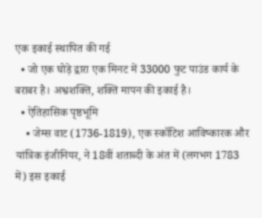एक इकाई स्थापित की गई
  • जो एक घोड़े द्वारा एक मिनट में 33000 फुट पाउंड कार्य के बराबर है। अश्वशक्ति, शक्ति मापन की इकाई है।
  • ऐतिहासिक पृष्ठभूमि
    • जेम्स वाट (1736-1819), एक स्कॉटिश आविष्कारक और यांत्रिक इंजीनियर, ने 18वीं शताब्दी के अंत में (लगभग 1783 में) इस इकाई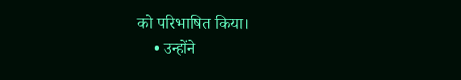को परिभाषित किया।
    • उन्होंने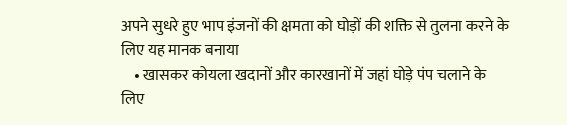अपने सुधरे हुए भाप इंजनों की क्षमता को घोड़ों की शक्ति से तुलना करने के लिए यह मानक बनाया
    • खासकर कोयला खदानों और कारखानों में जहां घोड़े पंप चलाने के लिए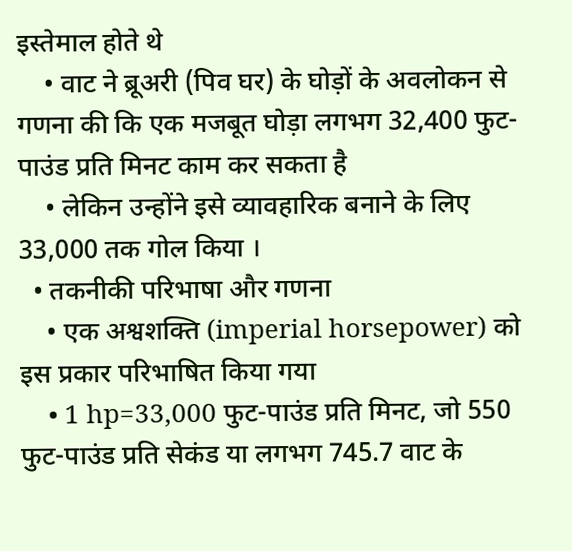इस्तेमाल होते थे
    • वाट ने ब्रूअरी (पिव घर) के घोड़ों के अवलोकन से गणना की कि एक मजबूत घोड़ा लगभग 32,400 फुट-पाउंड प्रति मिनट काम कर सकता है
    • लेकिन उन्होंने इसे व्यावहारिक बनाने के लिए 33,000 तक गोल किया ।
  • तकनीकी परिभाषा और गणना
    • एक अश्वशक्ति (imperial horsepower) को इस प्रकार परिभाषित किया गया
    • 1 hp=33,000 फुट-पाउंड प्रति मिनट, जो 550 फुट-पाउंड प्रति सेकंड या लगभग 745.7 वाट के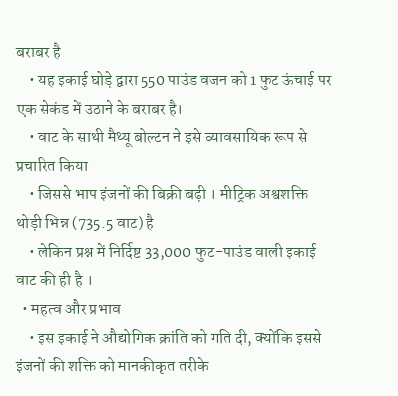बराबर है
    • यह इकाई घोड़े द्वारा 550 पाउंड वजन को 1 फुट ऊंचाई पर एक सेकंड में उठाने के बराबर है।
    • वाट के साथी मैथ्यू बोल्टन ने इसे व्यावसायिक रूप से प्रचारित किया
    • जिससे भाप इंजनों की बिक्री बढ़ी । मीट्रिक अश्वशक्ति थोड़ी भिन्न (735.5 वाट) है
    • लेकिन प्रश्न में निर्दिष्ट 33,000 फुट-पाउंड वाली इकाई वाट की ही है ।
  • महत्व और प्रभाव
    • इस इकाई ने औद्योगिक क्रांति को गति दी, क्योंकि इससे इंजनों की शक्ति को मानकीकृत तरीके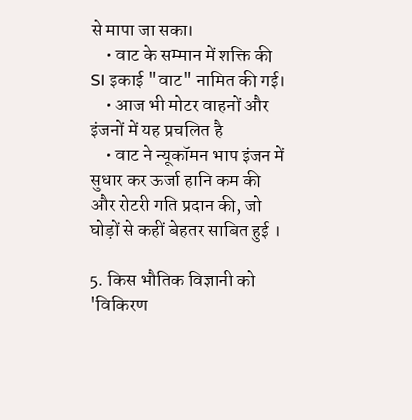से मापा जा सका।
    • वाट के सम्मान में शक्ति की SI इकाई "वाट" नामित की गई।
    • आज भी मोटर वाहनों और इंजनों में यह प्रचलित है
    • वाट ने न्यूकॉमन भाप इंजन में सुधार कर ऊर्जा हानि कम की और रोटरी गति प्रदान की, जो घोड़ों से कहीं बेहतर साबित हुई ।

5. किस भौतिक विज्ञानी को 'विकिरण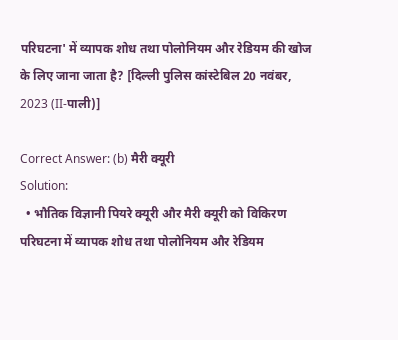परिघटना' में व्यापक शोध तथा पोलोनियम और रेडियम की खोज के लिए जाना जाता है? [दिल्ली पुलिस कांस्टेबिल 20 नवंबर, 2023 (II-पाली)]

Correct Answer: (b) मैरी क्यूरी
Solution:
  • भौतिक विज्ञानी पियरे क्यूरी और मैरी क्यूरी को विकिरण परिघटना में व्यापक शोध तथा पोलोनियम और रेडियम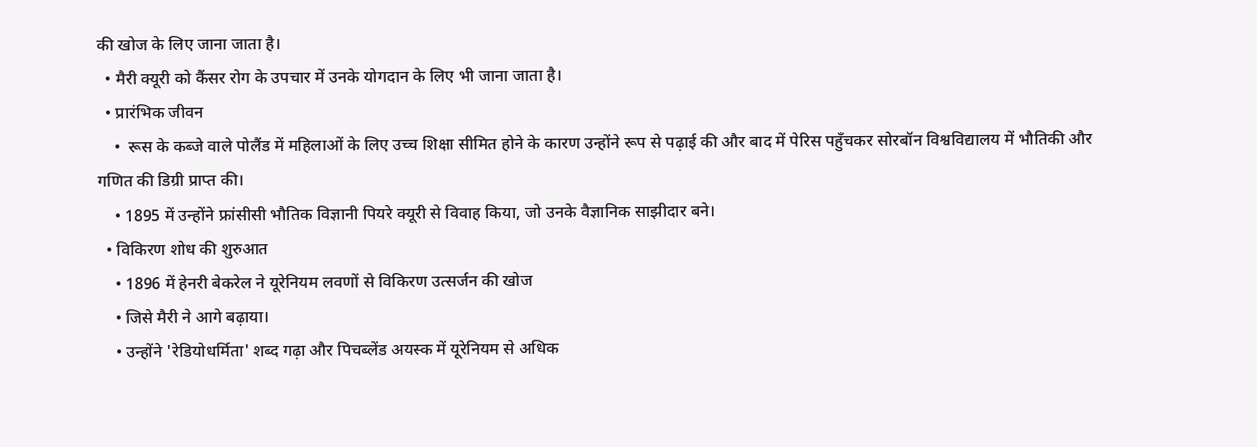की खोज के लिए जाना जाता है।
  • मैरी क्यूरी को कैंसर रोग के उपचार में उनके योगदान के लिए भी जाना जाता है।
  • प्रारंभिक जीवन
    •  रूस के कब्जे वाले पोलैंड में महिलाओं के लिए उच्च शिक्षा सीमित होने के कारण उन्होंने रूप से पढ़ाई की और बाद में पेरिस पहुँचकर सोरबॉन विश्वविद्यालय में भौतिकी और गणित की डिग्री प्राप्त की।
    • 1895 में उन्होंने फ्रांसीसी भौतिक विज्ञानी पियरे क्यूरी से विवाह किया, जो उनके वैज्ञानिक साझीदार बने।
  • विकिरण शोध की शुरुआत
    • 1896 में हेनरी बेकरेल ने यूरेनियम लवणों से विकिरण उत्सर्जन की खोज
    • जिसे मैरी ने आगे बढ़ाया।
    • उन्होंने 'रेडियोधर्मिता' शब्द गढ़ा और पिचब्लेंड अयस्क में यूरेनियम से अधिक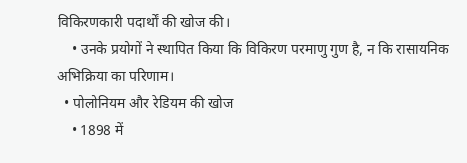विकिरणकारी पदार्थों की खोज की।
    • उनके प्रयोगों ने स्थापित किया कि विकिरण परमाणु गुण है, न कि रासायनिक अभिक्रिया का परिणाम।
  • पोलोनियम और रेडियम की खोज
    • 1898 में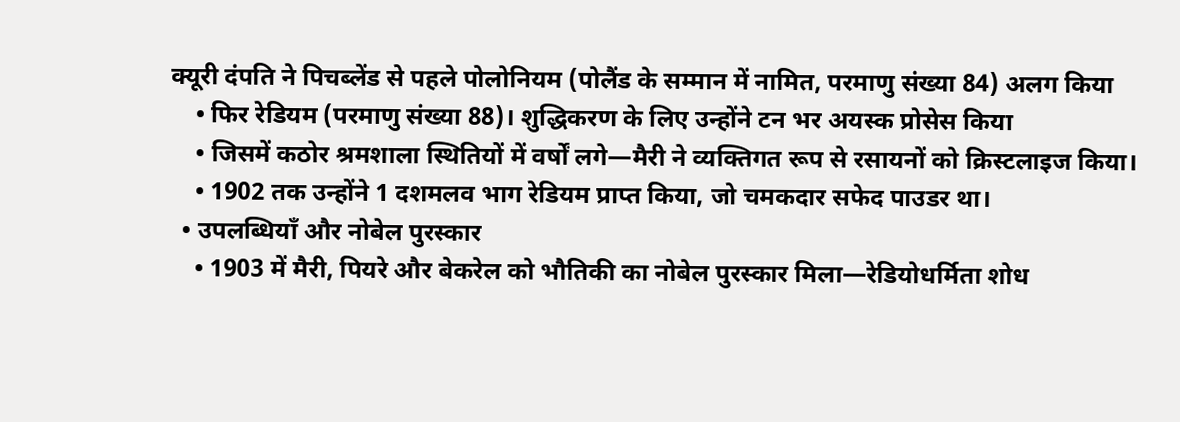क्यूरी दंपति ने पिचब्लेंड से पहले पोलोनियम (पोलैंड के सम्मान में नामित, परमाणु संख्या 84) अलग किया
    • फिर रेडियम (परमाणु संख्या 88)। शुद्धिकरण के लिए उन्होंने टन भर अयस्क प्रोसेस किया
    • जिसमें कठोर श्रमशाला स्थितियों में वर्षों लगे—मैरी ने व्यक्तिगत रूप से रसायनों को क्रिस्टलाइज किया।
    • 1902 तक उन्होंने 1 दशमलव भाग रेडियम प्राप्त किया, जो चमकदार सफेद पाउडर था।
  • उपलब्धियाँ और नोबेल पुरस्कार
    • 1903 में मैरी, पियरे और बेकरेल को भौतिकी का नोबेल पुरस्कार मिला—रेडियोधर्मिता शोध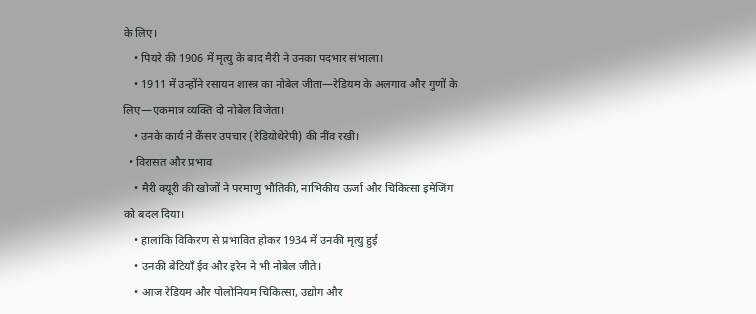के लिए।
    • पियरे की 1906 में मृत्यु के बाद मैरी ने उनका पदभार संभाला।
    • 1911 में उन्होंने रसायन शास्त्र का नोबेल जीता—रेडियम के अलगाव और गुणों के लिए—एकमात्र व्यक्ति दो नोबेल विजेता।
    • उनके कार्य ने कैंसर उपचार (रेडियोथेरेपी) की नींव रखी।
  • विरासत और प्रभाव
    • मैरी क्यूरी की खोजों ने परमाणु भौतिकी, नाभिकीय ऊर्जा और चिकित्सा इमेजिंग को बदल दिया।
    • हालांकि विकिरण से प्रभावित होकर 1934 में उनकी मृत्यु हुई
    • उनकी बेटियाँ ईव और इरेन ने भी नोबेल जीते।
    • आज रेडियम और पोलोनियम चिकित्सा, उद्योग और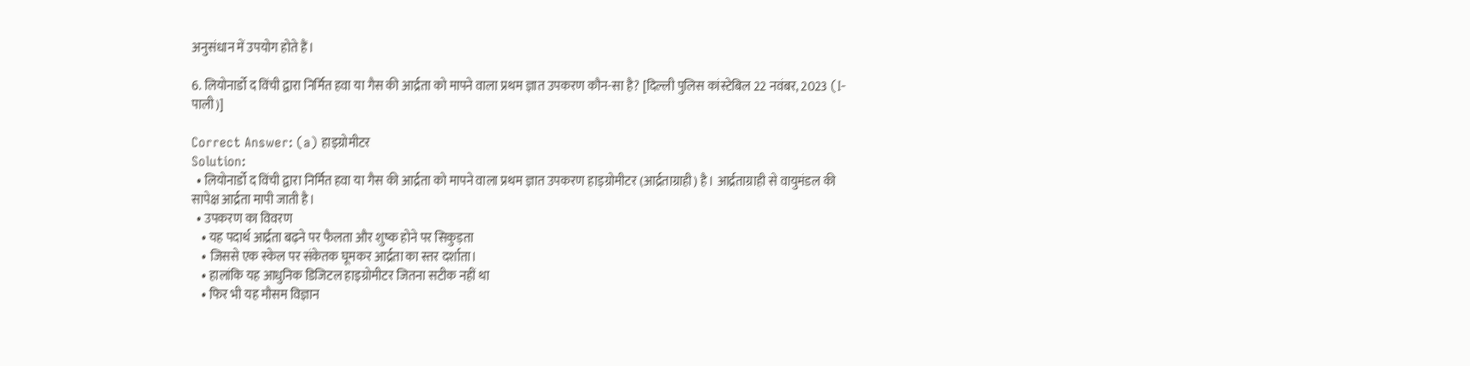अनुसंधान में उपयोग होते हैं।

6. लियोनार्डो द विंची द्वारा निर्मित हवा या गैस की आर्द्रता को मापने वाला प्रथम ज्ञात उपकरण कौन-सा है? [दिल्ली पुलिस कांस्टेबिल 22 नवंबर, 2023 (I-पाली)]

Correct Answer: (a) हाइग्रोमीटर
Solution:
  • लियोनार्डो द विंची द्वारा निर्मित हवा या गैस की आर्द्रता को मापने वाला प्रथम ज्ञात उपकरण हाइग्रोमीटर (आर्द्रताग्राही) है। आर्द्रताग्राही से वायुमंडल की सापेक्ष आर्द्रता मापी जाती है।
  • उपकरण का विवरण
    • यह पदार्थ आर्द्रता बढ़ने पर फैलता और शुष्क होने पर सिकुड़ता
    • जिससे एक स्केल पर संकेतक घूमकर आर्द्रता का स्तर दर्शाता।
    • हालांकि यह आधुनिक डिजिटल हाइग्रोमीटर जितना सटीक नहीं था
    • फिर भी यह मौसम विज्ञान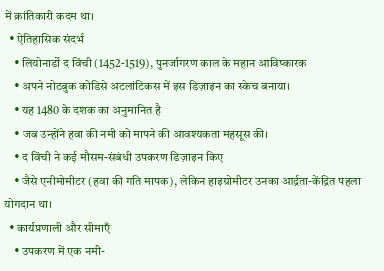में क्रांतिकारी कदम था।
  • ऐतिहासिक संदर्भ
    • लियोनार्डो द विंची (1452-1519), पुनर्जागरण काल के महान आविष्कारक
    • अपने नोटबुक कोडिसे अटलांटिकस में इस डिज़ाइन का स्केच बनाया।
    • यह 1480 के दशक का अनुमानित है
    • जब उन्होंने हवा की नमी को मापने की आवश्यकता महसूस की।
    • द विंची ने कई मौसम-संबंधी उपकरण डिज़ाइन किए
    • जैसे एनीमोमीटर (हवा की गति मापक), लेकिन हाइग्रोमीटर उनका आर्द्रता-केंद्रित पहला योगदान था।
  • कार्यप्रणाली और सीमाएँ
    • उपकरण में एक नमी-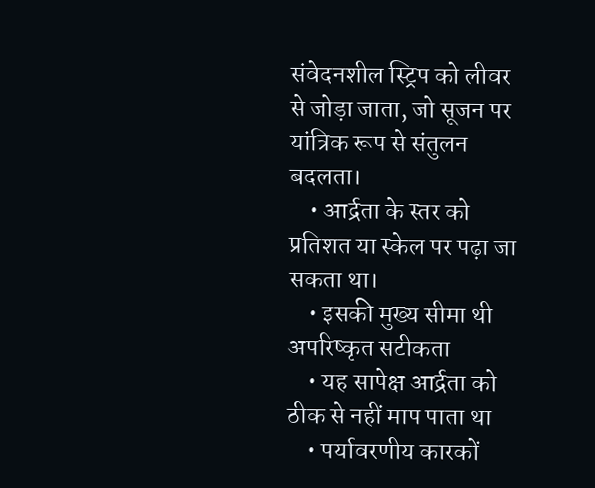संवेदनशील स्ट्रिप को लीवर से जोड़ा जाता, जो सूजन पर यांत्रिक रूप से संतुलन बदलता।
    • आर्द्रता के स्तर को प्रतिशत या स्केल पर पढ़ा जा सकता था।
    • इसकी मुख्य सीमा थी अपरिष्कृत सटीकता
    • यह सापेक्ष आर्द्रता को ठीक से नहीं माप पाता था
    • पर्यावरणीय कारकों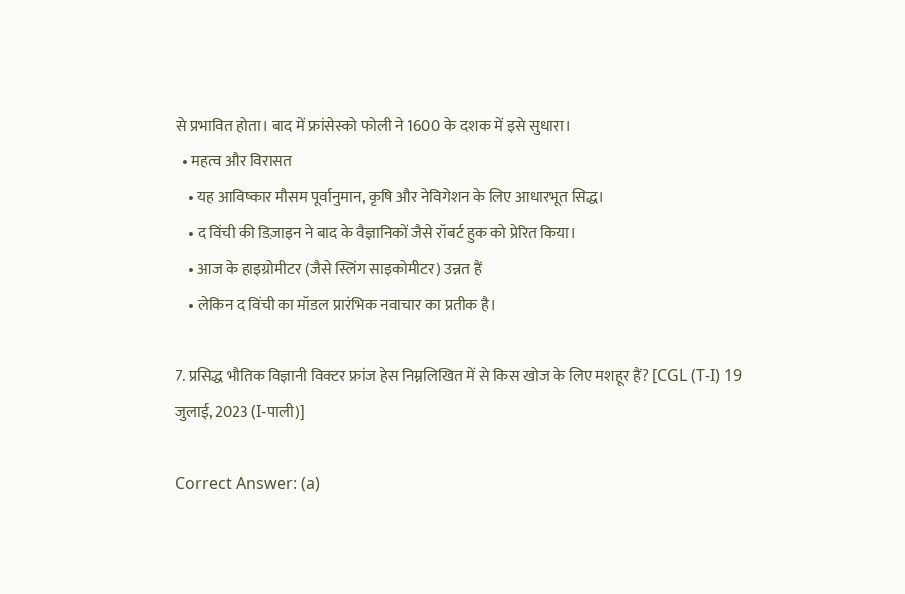से प्रभावित होता। बाद में फ्रांसेस्को फोली ने 1600 के दशक में इसे सुधारा।
  • महत्व और विरासत
    • यह आविष्कार मौसम पूर्वानुमान, कृषि और नेविगेशन के लिए आधारभूत सिद्ध।
    • द विंची की डिज़ाइन ने बाद के वैज्ञानिकों जैसे रॉबर्ट हुक को प्रेरित किया।
    • आज के हाइग्रोमीटर (जैसे स्लिंग साइकोमीटर) उन्नत हैं
    • लेकिन द विंची का मॉडल प्रारंभिक नवाचार का प्रतीक है।

7. प्रसिद्ध भौतिक विज्ञानी विक्टर फ्रांज हेस निम्नलिखित में से किस खोज के लिए मशहूर हैं? [CGL (T-I) 19 जुलाई, 2023 (I-पाली)]

Correct Answer: (a)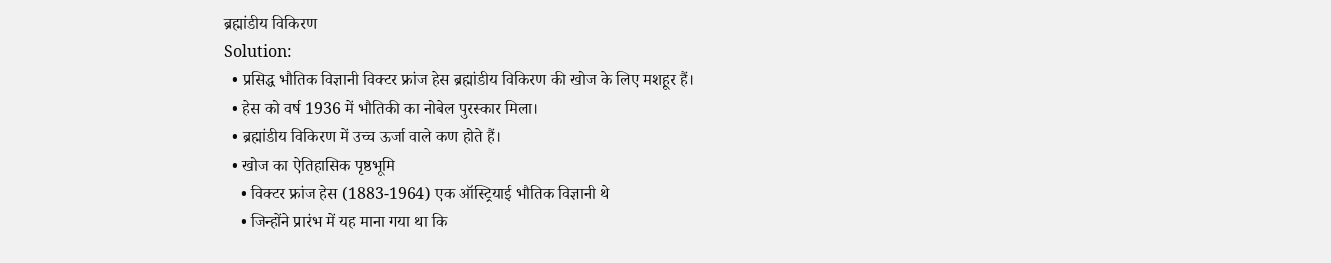ब्रह्मांडीय विकिरण
Solution:
  • प्रसिद्ध भौतिक विज्ञानी विक्टर फ्रांज हेस ब्रह्मांडीय विकिरण की खोज के लिए मशहूर हैं।
  • हेस को वर्ष 1936 में भौतिकी का नोबेल पुरस्कार मिला।
  • ब्रह्मांडीय विकिरण में उच्च ऊर्जा वाले कण होते हैं।
  • खोज का ऐतिहासिक पृष्ठभूमि
    • विक्टर फ्रांज हेस (1883-1964) एक ऑस्ट्रियाई भौतिक विज्ञानी थे
    • जिन्होंने प्रारंभ में यह माना गया था कि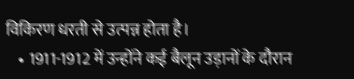विकिरण धरती से उत्पन्न होता है।
    • 1911-1912 में उन्होंने कई बैलून उड़ानों के दौरान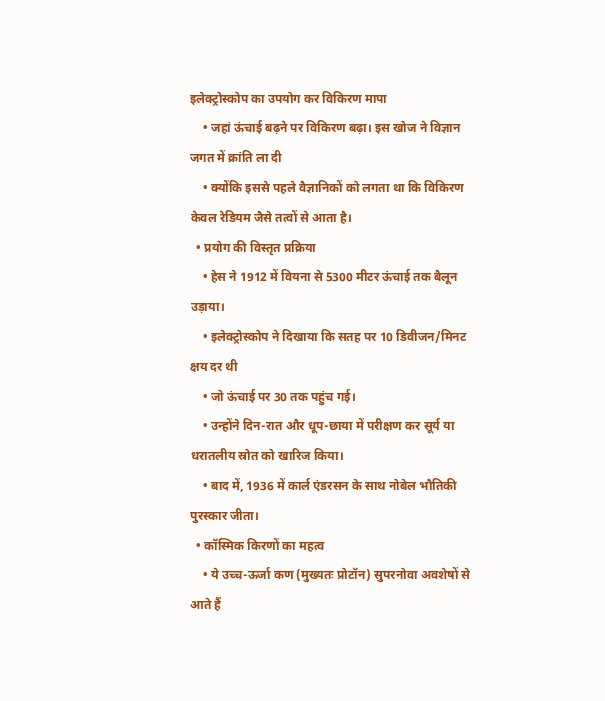इलेक्ट्रोस्कोप का उपयोग कर विकिरण मापा
    • जहां ऊंचाई बढ़ने पर विकिरण बढ़ा। इस खोज ने विज्ञान जगत में क्रांति ला दी
    • क्योंकि इससे पहले वैज्ञानिकों को लगता था कि विकिरण केवल रेडियम जैसे तत्वों से आता है।
  • प्रयोग की विस्तृत प्रक्रिया
    • हेस ने 1912 में वियना से 5300 मीटर ऊंचाई तक बैलून उड़ाया।
    • इलेक्ट्रोस्कोप ने दिखाया कि सतह पर 10 डिवीजन/मिनट क्षय दर थी
    • जो ऊंचाई पर 30 तक पहुंच गई।
    • उन्होंने दिन-रात और धूप-छाया में परीक्षण कर सूर्य या धरातलीय स्रोत को खारिज किया।
    • बाद में, 1936 में कार्ल एंडरसन के साथ नोबेल भौतिकी पुरस्कार जीता।
  • कॉस्मिक किरणों का महत्व
    • ये उच्च-ऊर्जा कण (मुख्यतः प्रोटॉन) सुपरनोवा अवशेषों से आते हैं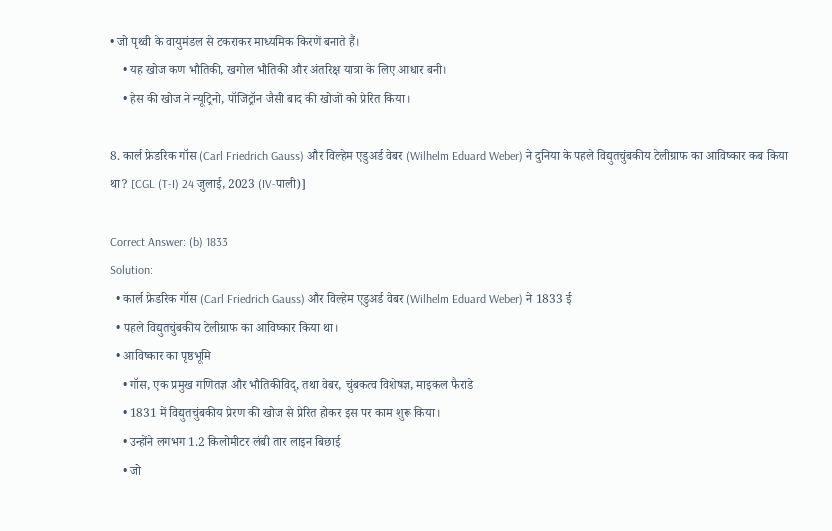• जो पृथ्वी के वायुमंडल से टकराकर माध्यमिक किरणें बनाते हैं।
    • यह खोज कण भौतिकी, खगोल भौतिकी और अंतरिक्ष यात्रा के लिए आधार बनी।
    • हेस की खोज ने न्यूट्रिनो, पॉजिट्रॉन जैसी बाद की खोजों को प्रेरित किया।

8. कार्ल फ्रेडरिक गॉस (Carl Friedrich Gauss) और विल्हेम एडुअर्ड वेबर (Wilhelm Eduard Weber) ने दुनिया के पहले विद्युतचुंबकीय टेलीग्राफ का आविष्कार कब किया था? [CGL (T-I) 24 जुलाई, 2023 (IV-पाली)]

Correct Answer: (b) 1833
Solution:
  • कार्ल फ्रेडरिक गॉस (Carl Friedrich Gauss) और विल्हेम एडुअर्ड वेबर (Wilhelm Eduard Weber) ने 1833 ई
  • पहले विद्युतचुंबकीय टेलीग्राफ का आविष्कार किया था।
  • आविष्कार का पृष्ठभूमि
    • गॉस, एक प्रमुख गणितज्ञ और भौतिकीविद्, तथा वेबर, चुंबकत्व विशेषज्ञ, माइकल फैराडे
    • 1831 में विद्युतचुंबकीय प्रेरण की खोज से प्रेरित होकर इस पर काम शुरू किया।
    • उन्होंने लगभग 1.2 किलोमीटर लंबी तार लाइन बिछाई
    • जो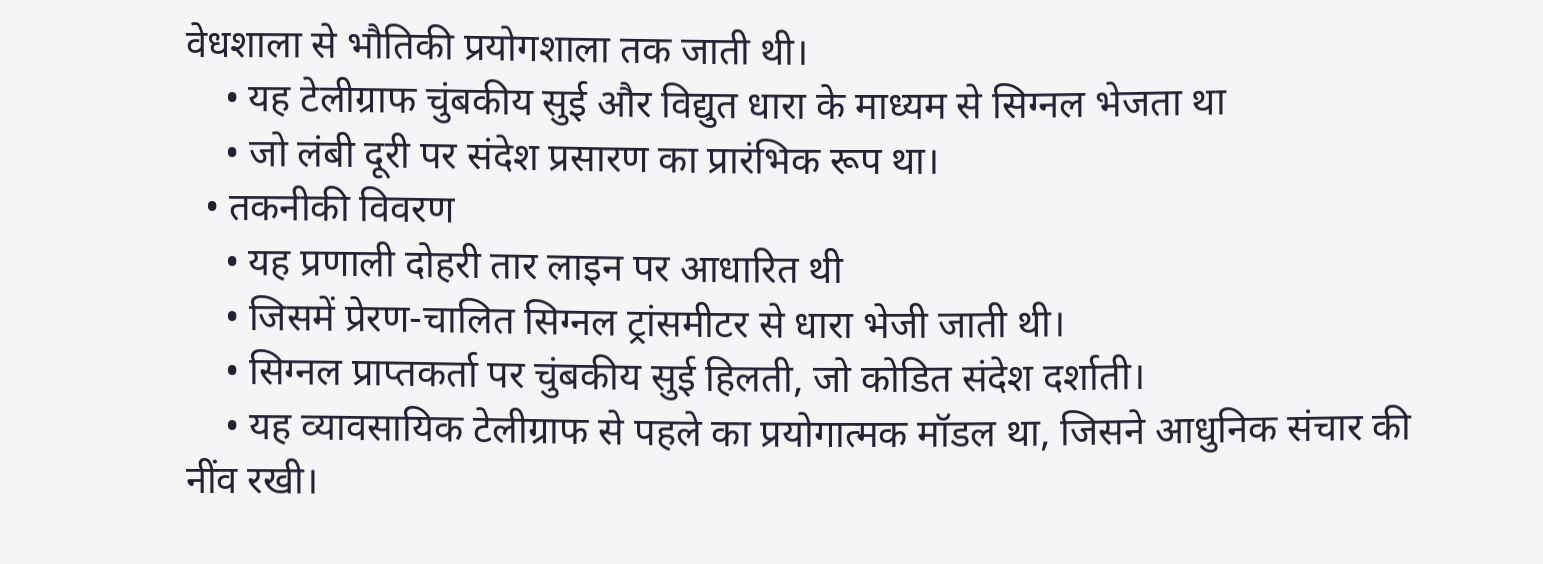वेधशाला से भौतिकी प्रयोगशाला तक जाती थी।
    • यह टेलीग्राफ चुंबकीय सुई और विद्युत धारा के माध्यम से सिग्नल भेजता था
    • जो लंबी दूरी पर संदेश प्रसारण का प्रारंभिक रूप था।
  • तकनीकी विवरण
    • यह प्रणाली दोहरी तार लाइन पर आधारित थी
    • जिसमें प्रेरण-चालित सिग्नल ट्रांसमीटर से धारा भेजी जाती थी।
    • सिग्नल प्राप्तकर्ता पर चुंबकीय सुई हिलती, जो कोडित संदेश दर्शाती।
    • यह व्यावसायिक टेलीग्राफ से पहले का प्रयोगात्मक मॉडल था, जिसने आधुनिक संचार की नींव रखी।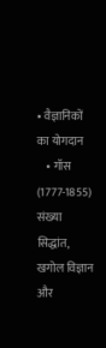• वैज्ञानिकों का योगदान
    • गॉस (1777-1855) संख्या सिद्धांत, खगोल विज्ञान और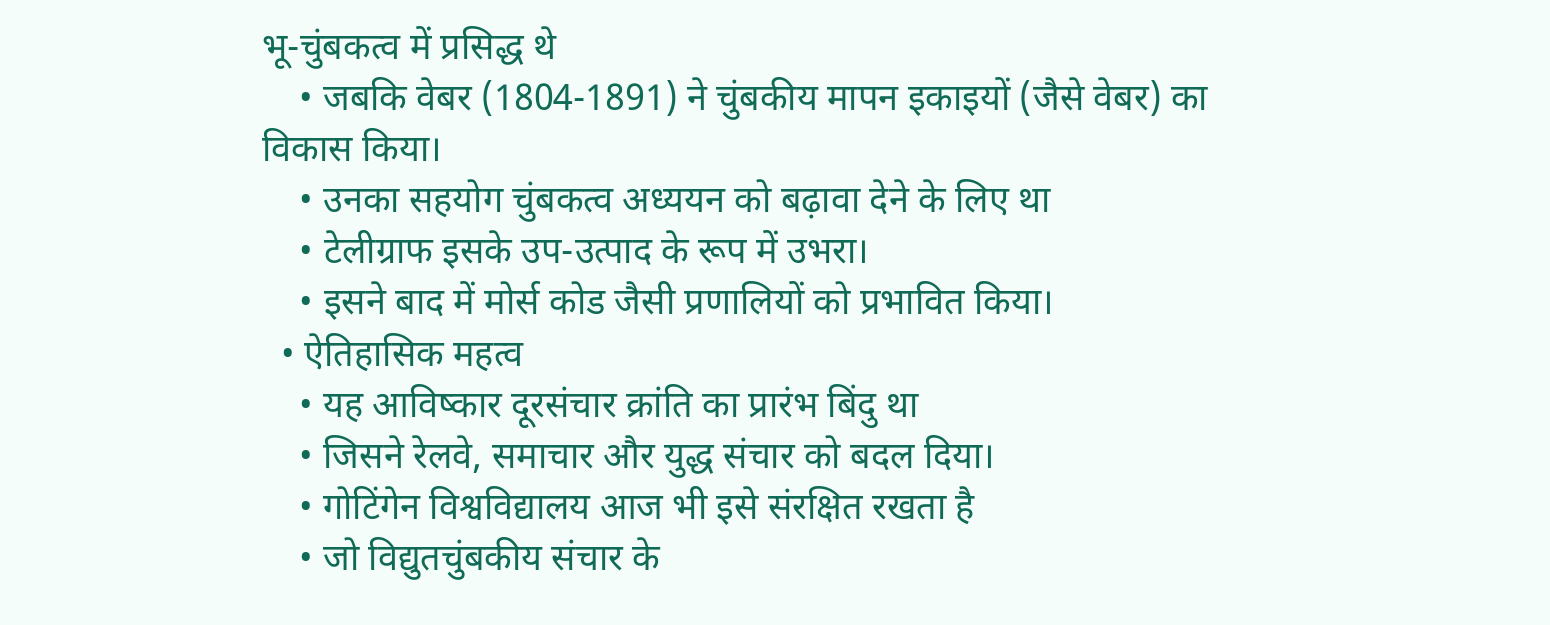भू-चुंबकत्व में प्रसिद्ध थे
    • जबकि वेबर (1804-1891) ने चुंबकीय मापन इकाइयों (जैसे वेबर) का विकास किया।
    • उनका सहयोग चुंबकत्व अध्ययन को बढ़ावा देने के लिए था
    • टेलीग्राफ इसके उप-उत्पाद के रूप में उभरा।
    • इसने बाद में मोर्स कोड जैसी प्रणालियों को प्रभावित किया।
  • ऐतिहासिक महत्व
    • यह आविष्कार दूरसंचार क्रांति का प्रारंभ बिंदु था
    • जिसने रेलवे, समाचार और युद्ध संचार को बदल दिया।
    • गोटिंगेन विश्वविद्यालय आज भी इसे संरक्षित रखता है
    • जो विद्युतचुंबकीय संचार के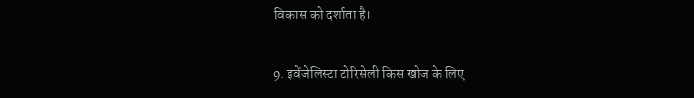विकास को दर्शाता है।

9. इवेंजेलिस्टा टोरिसेली किस खोज के लिए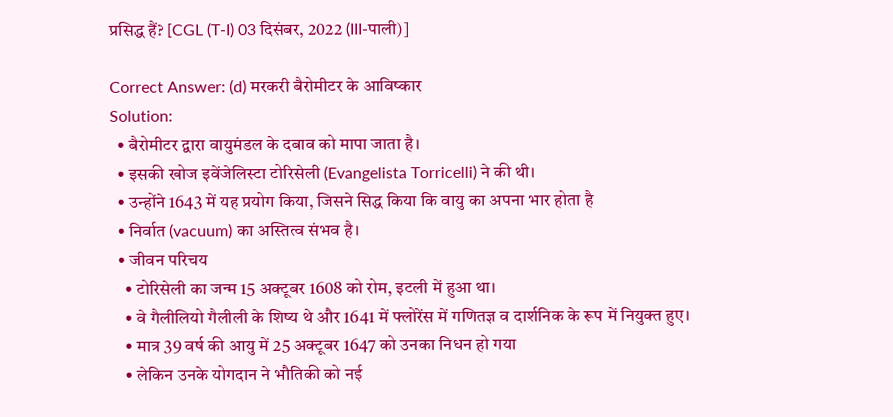प्रसिद्ध हैं? [CGL (T-I) 03 दिसंबर, 2022 (III-पाली)]

Correct Answer: (d) मरकरी बैरोमीटर के आविष्कार
Solution:
  • बैरोमीटर द्वारा वायुमंडल के दबाव को मापा जाता है।
  • इसकी खोज इवेंजेलिस्टा टोरिसेली (Evangelista Torricelli) ने की थी।
  • उन्होंने 1643 में यह प्रयोग किया, जिसने सिद्ध किया कि वायु का अपना भार होता है
  • निर्वात (vacuum) का अस्तित्व संभव है।
  • जीवन परिचय
    • टोरिसेली का जन्म 15 अक्टूबर 1608 को रोम, इटली में हुआ था।
    • वे गैलीलियो गैलीली के शिष्य थे और 1641 में फ्लोरेंस में गणितज्ञ व दार्शनिक के रूप में नियुक्त हुए।
    • मात्र 39 वर्ष की आयु में 25 अक्टूबर 1647 को उनका निधन हो गया
    • लेकिन उनके योगदान ने भौतिकी को नई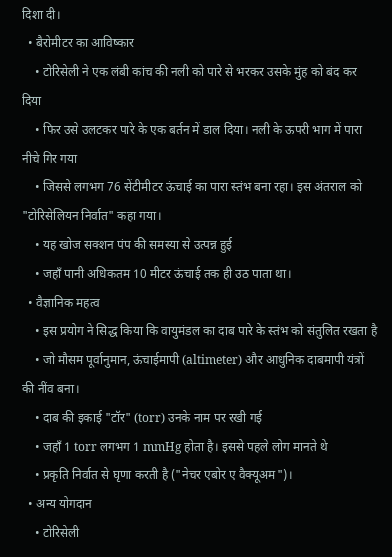दिशा दी।
  • बैरोमीटर का आविष्कार
    • टोरिसेली ने एक लंबी कांच की नली को पारे से भरकर उसके मुंह को बंद कर दिया
    • फिर उसे उलटकर पारे के एक बर्तन में डाल दिया। नली के ऊपरी भाग में पारा नीचे गिर गया
    • जिससे लगभग 76 सेंटीमीटर ऊंचाई का पारा स्तंभ बना रहा। इस अंतराल को "टोरिसेलियन निर्वात" कहा गया।
    • यह खोज सक्शन पंप की समस्या से उत्पन्न हुई
    • जहाँ पानी अधिकतम 10 मीटर ऊंचाई तक ही उठ पाता था।
  • वैज्ञानिक महत्व
    • इस प्रयोग ने सिद्ध किया कि वायुमंडल का दाब पारे के स्तंभ को संतुलित रखता है
    • जो मौसम पूर्वानुमान, ऊंचाईमापी (altimeter) और आधुनिक दाबमापी यंत्रों की नींव बना।
    • दाब की इकाई "टॉर" (torr) उनके नाम पर रखी गई
    • जहाँ 1 torr लगभग 1 mmHg होता है। इससे पहले लोग मानते थे
    • प्रकृति निर्वात से घृणा करती है ("नेचर एबोर ए वैक्यूअम")।
  • अन्य योगदान
    • टोरिसेली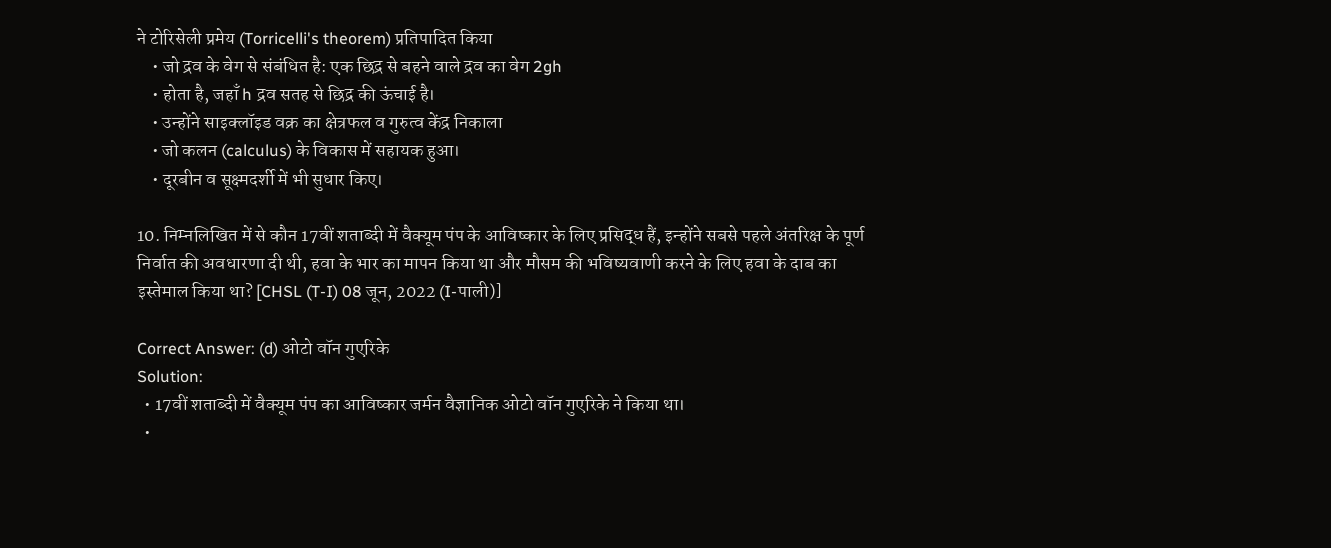ने टोरिसेली प्रमेय (Torricelli's theorem) प्रतिपादित किया
    • जो द्रव के वेग से संबंधित है: एक छिद्र से बहने वाले द्रव का वेग 2gh
    • होता है, जहाँ h द्रव सतह से छिद्र की ऊंचाई है।
    • उन्होंने साइक्लॉइड वक्र का क्षेत्रफल व गुरुत्व केंद्र निकाला
    • जो कलन (calculus) के विकास में सहायक हुआ।
    • दूरबीन व सूक्ष्मदर्शी में भी सुधार किए।

10. निम्नलिखित में से कौन 17वीं शताब्दी में वैक्यूम पंप के आविष्कार के लिए प्रसिद्ध हैं, इन्होंने सबसे पहले अंतरिक्ष के पूर्ण निर्वात की अवधारणा दी थी, हवा के भार का मापन किया था और मौसम की भविष्यवाणी करने के लिए हवा के दाब का इस्तेमाल किया था? [CHSL (T-I) 08 जून, 2022 (I-पाली)]

Correct Answer: (d) ओटो वॉन गुएरिके
Solution:
  • 17वीं शताब्दी में वैक्यूम पंप का आविष्कार जर्मन वैज्ञानिक ओटो वॉन गुएरिके ने किया था।
  •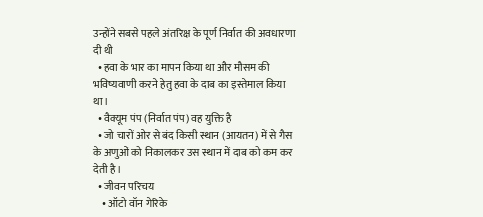उन्होंने सबसे पहले अंतरिक्ष के पूर्ण निर्वात की अवधारणा दी थी
  • हवा के भार का मापन किया था और मौसम की भविष्यवाणी करने हेतु हवा के दाब का इस्तेमाल किया था।
  • वैक्यूम पंप (निर्वात पंप) वह युक्ति है
  • जो चारों ओर से बंद किसी स्थान (आयतन) में से गैस के अणुओं को निकालकर उस स्थान में दाब को कम कर देती है।
  • जीवन परिचय
    • ऑटो वॉन गेरिके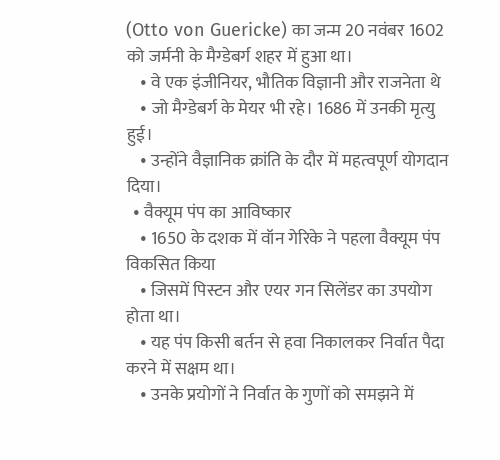(Otto von Guericke) का जन्म 20 नवंबर 1602 को जर्मनी के मैग्डेबर्ग शहर में हुआ था।
    • वे एक इंजीनियर, भौतिक विज्ञानी और राजनेता थे
    • जो मैग्डेबर्ग के मेयर भी रहे। 1686 में उनकी मृत्यु हुई।
    • उन्होंने वैज्ञानिक क्रांति के दौर में महत्वपूर्ण योगदान दिया।
  • वैक्यूम पंप का आविष्कार
    • 1650 के दशक में वॉन गेरिके ने पहला वैक्यूम पंप विकसित किया
    • जिसमें पिस्टन और एयर गन सिलेंडर का उपयोग होता था।
    • यह पंप किसी बर्तन से हवा निकालकर निर्वात पैदा करने में सक्षम था।
    • उनके प्रयोगों ने निर्वात के गुणों को समझने में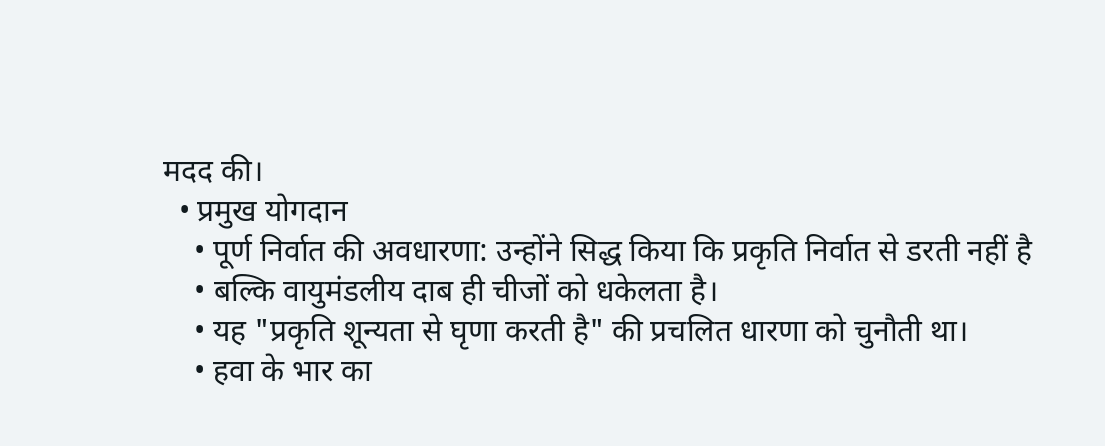मदद की।
  • प्रमुख योगदान
    • पूर्ण निर्वात की अवधारणा: उन्होंने सिद्ध किया कि प्रकृति निर्वात से डरती नहीं है
    • बल्कि वायुमंडलीय दाब ही चीजों को धकेलता है।
    • यह "प्रकृति शून्यता से घृणा करती है" की प्रचलित धारणा को चुनौती था।
    • हवा के भार का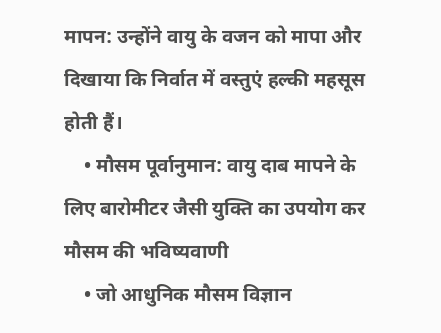मापन: उन्होंने वायु के वजन को मापा और दिखाया कि निर्वात में वस्तुएं हल्की महसूस होती हैं।
    • मौसम पूर्वानुमान: वायु दाब मापने के लिए बारोमीटर जैसी युक्ति का उपयोग कर मौसम की भविष्यवाणी
    • जो आधुनिक मौसम विज्ञान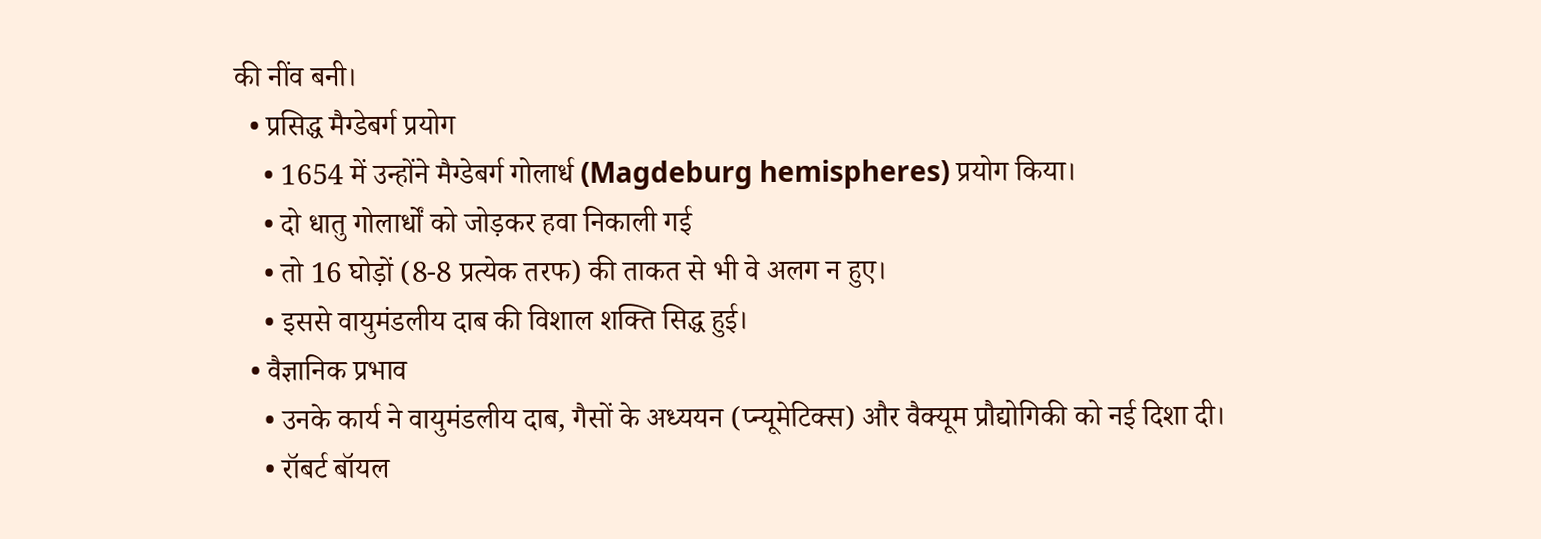की नींव बनी।
  • प्रसिद्ध मैग्डेबर्ग प्रयोग
    • 1654 में उन्होंने मैग्डेबर्ग गोलार्ध (Magdeburg hemispheres) प्रयोग किया।
    • दो धातु गोलार्धों को जोड़कर हवा निकाली गई
    • तो 16 घोड़ों (8-8 प्रत्येक तरफ) की ताकत से भी वे अलग न हुए।
    • इससे वायुमंडलीय दाब की विशाल शक्ति सिद्ध हुई।
  • वैज्ञानिक प्रभाव
    • उनके कार्य ने वायुमंडलीय दाब, गैसों के अध्ययन (प्न्यूमेटिक्स) और वैक्यूम प्रौद्योगिकी को नई दिशा दी।
    • रॉबर्ट बॉयल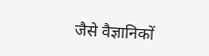जैसे वैज्ञानिकों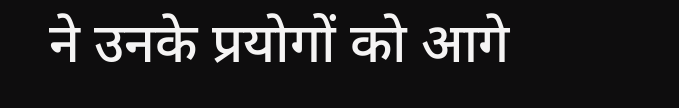ने उनके प्रयोगों को आगे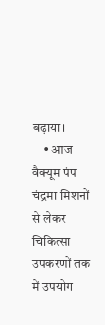बढ़ाया।
    • आज वैक्यूम पंप चंद्रमा मिशनों से लेकर चिकित्सा उपकरणों तक में उपयोग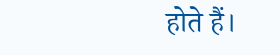होते हैं।